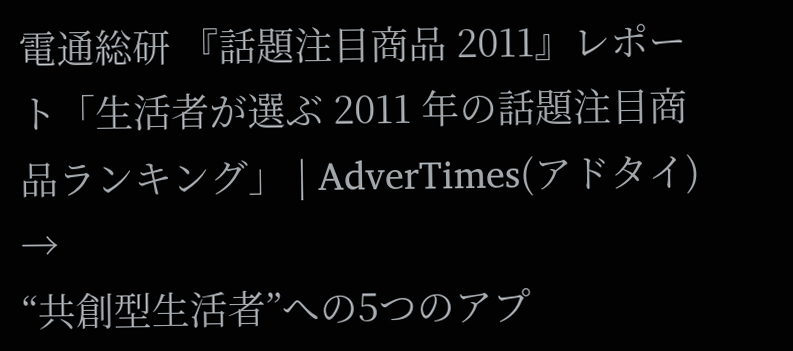電通総研 『話題注目商品 2011』レポート「生活者が選ぶ 2011 年の話題注目商品ランキング」 | AdverTimes(アドタイ) →
“共創型生活者”への5つのアプ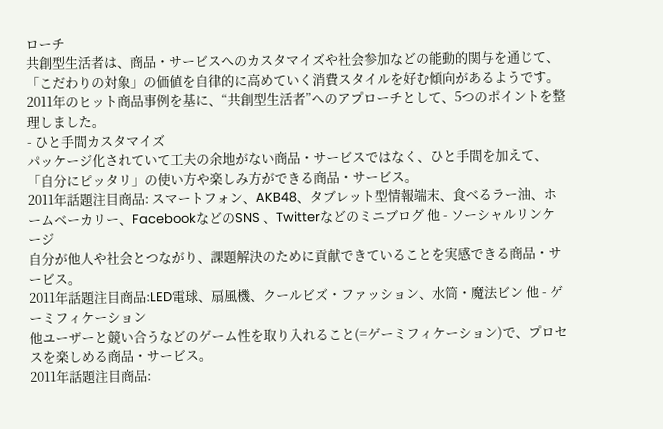ローチ
共創型生活者は、商品・サービスへのカスタマイズや社会参加などの能動的関与を通じて、「こだわりの対象」の価値を自律的に高めていく消費スタイルを好む傾向があるようです。2011年のヒット商品事例を基に、“共創型生活者”へのアプローチとして、5つのポイントを整理しました。
- ひと手間カスタマイズ
パッケージ化されていて工夫の余地がない商品・サービスではなく、ひと手間を加えて、「自分にピッタリ」の使い方や楽しみ方ができる商品・サービス。
2011年話題注目商品: スマートフォン、AKB48、タブレット型情報端末、食べるラー油、ホームベーカリー、FacebookなどのSNS 、Twitterなどのミニブログ 他 - ソーシャルリンケージ
自分が他人や社会とつながり、課題解決のために貢献できていることを実感できる商品・サービス。
2011年話題注目商品:LED電球、扇風機、クールビズ・ファッション、水筒・魔法ビン 他 - ゲーミフィケーション
他ユーザーと競い合うなどのゲーム性を取り入れること(=ゲーミフィケーション)で、プロセスを楽しめる商品・サービス。
2011年話題注目商品: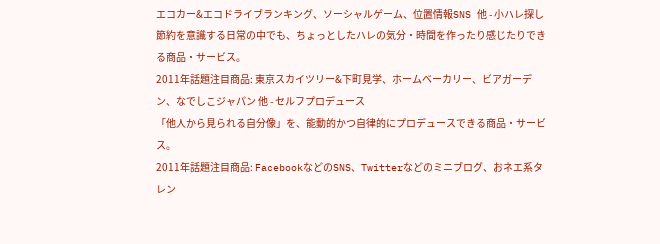エコカー&エコドライブランキング、ソーシャルゲーム、位置情報SNS 他 - 小ハレ探し
節約を意識する日常の中でも、ちょっとしたハレの気分・時間を作ったり感じたりできる商品・サービス。
2011年話題注目商品: 東京スカイツリー&下町見学、ホームベーカリー、ビアガーデン、なでしこジャパン 他 - セルフプロデュース
「他人から見られる自分像」を、能動的かつ自律的にプロデュースできる商品・サービス。
2011年話題注目商品: FacebookなどのSNS、Twitterなどのミニブログ、おネエ系タレン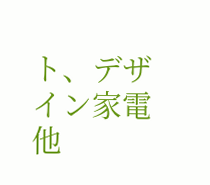ト、デザイン家電 他